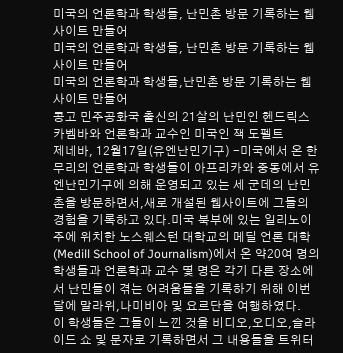미국의 언론학과 학생들, 난민촌 방문 기록하는 웹사이트 만들어
미국의 언론학과 학생들, 난민촌 방문 기록하는 웹사이트 만들어
미국의 언론학과 학생들,난민촌 방문 기록하는 웹사이트 만들어
콩고 민주공화국 출신의 21살의 난민인 헨드릭스 카벰바와 언론학과 교수인 미국인 잭 도펠트
제네바, 12월17일(유엔난민기구) -미국에서 온 한 무리의 언론학과 학생들이 아프리카와 중동에서 유엔난민기구에 의해 운영되고 있는 세 군데의 난민촌을 방문하면서,새로 개설된 웹사이트에 그들의 경험을 기록하고 있다.미국 북부에 있는 일리노이 주에 위치한 노스웨스턴 대학교의 메딜 언론 대학(Medill School of Journalism)에서 온 약20여 명의 학생들과 언론학과 교수 몇 명은 각기 다른 장소에서 난민들이 겪는 어려움들을 기록하기 위해 이번 달에 말라위,나미비아 및 요르단을 여행하였다.
이 학생들은 그들이 느낀 것을 비디오,오디오,슬라이드 쇼 및 문자로 기록하면서 그 내용들을 트위터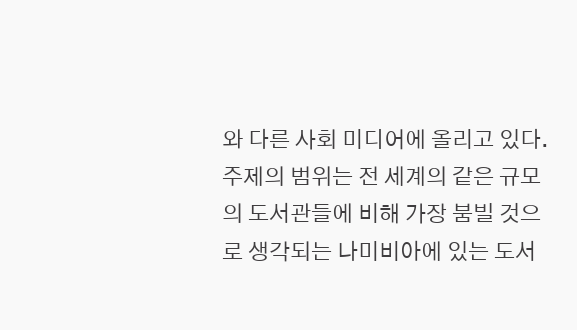와 다른 사회 미디어에 올리고 있다.주제의 범위는 전 세계의 같은 규모의 도서관들에 비해 가장 붐빌 것으로 생각되는 나미비아에 있는 도서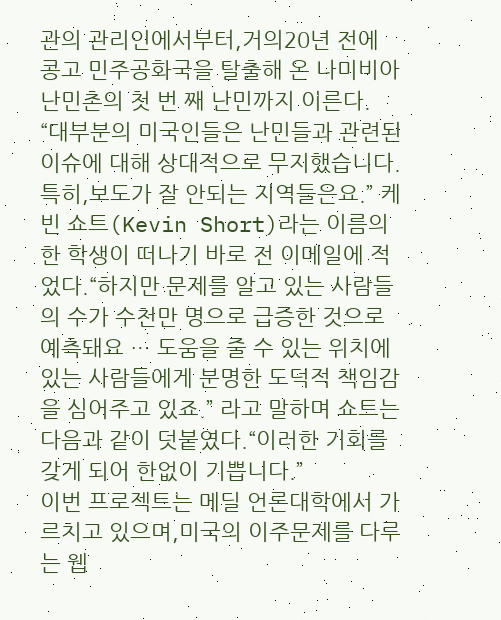관의 관리인에서부터,거의20년 전에 콩고 민주공화국을 탈출해 온 나미비아 난민촌의 첫 번 째 난민까지 이른다.
“대부분의 미국인들은 난민들과 관련된 이슈에 대해 상대적으로 무지했습니다.특히,보도가 잘 안되는 지역들은요.” 케빈 쇼트(Kevin Short)라는 이름의 한 학생이 떠나기 바로 전 이메일에 적었다.“하지만 문제를 알고 있는 사람들의 수가 수천만 명으로 급증한 것으로 예측돼요 … 도움을 줄 수 있는 위치에 있는 사람들에게 분명한 도덕적 책임감을 심어주고 있죠.” 라고 말하며 쇼트는 다음과 같이 덧붙였다.“이러한 기회를 갖게 되어 한없이 기쁩니다.”
이번 프로젝트는 메딜 언론대학에서 가르치고 있으며,미국의 이주문제를 다루는 웹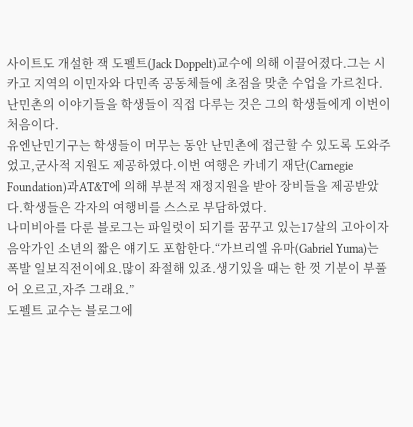사이트도 개설한 잭 도펠트(Jack Doppelt)교수에 의해 이끌어졌다.그는 시카고 지역의 이민자와 다민족 공동체들에 초점을 맞춘 수업을 가르친다.난민촌의 이야기들을 학생들이 직접 다루는 것은 그의 학생들에게 이번이 처음이다.
유엔난민기구는 학생들이 머무는 동안 난민촌에 접근할 수 있도록 도와주었고,군사적 지원도 제공하였다.이번 여행은 카네기 재단(Carnegie Foundation)과AT&T에 의해 부분적 재정지원을 받아 장비들을 제공받았다.학생들은 각자의 여행비를 스스로 부담하였다.
나미비아를 다룬 블로그는 파일럿이 되기를 꿈꾸고 있는17살의 고아이자 음악가인 소년의 짧은 얘기도 포함한다.“가브리엘 유마(Gabriel Yuma)는 폭발 일보직전이에요.많이 좌절해 있죠.생기있을 때는 한 껏 기분이 부풀어 오르고,자주 그래요.”
도펠트 교수는 블로그에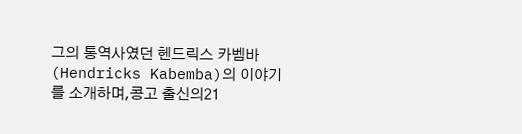그의 통역사였던 헨드릭스 카벰바(Hendricks Kabemba)의 이야기를 소개하며,콩고 출신의21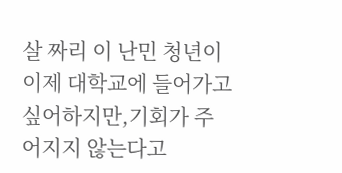살 짜리 이 난민 청년이 이제 대학교에 들어가고 싶어하지만,기회가 주어지지 않는다고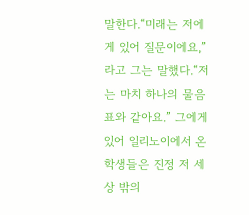말한다.“미래는 저에게 있어 질문이에요,” 라고 그는 말했다.“저는 마치 하나의 물음표와 같아요.” 그에게 있어 일리노이에서 온 학생들은 진정 저 세상 밖의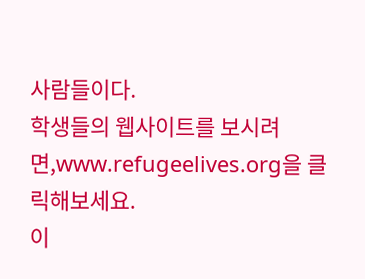사람들이다.
학생들의 웹사이트를 보시려면,www.refugeelives.org을 클릭해보세요.
이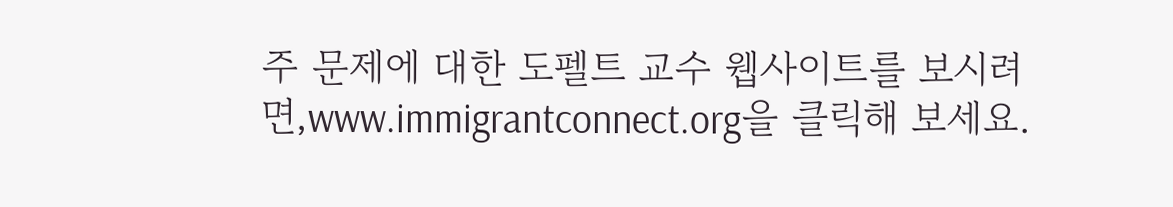주 문제에 대한 도펠트 교수 웹사이트를 보시려면,www.immigrantconnect.org을 클릭해 보세요.